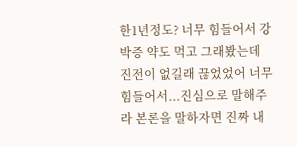한1년정도? 너무 힘들어서 강박증 약도 먹고 그래봤는데 진전이 없길래 끊었었어 너무 힘들어서...진심으로 말해주라 본론을 말하자면 진짜 내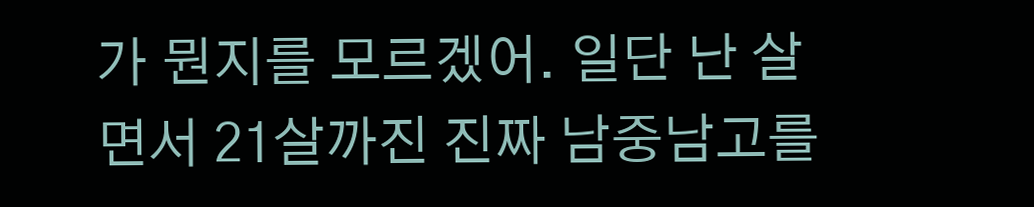가 뭔지를 모르겠어. 일단 난 살면서 21살까진 진짜 남중남고를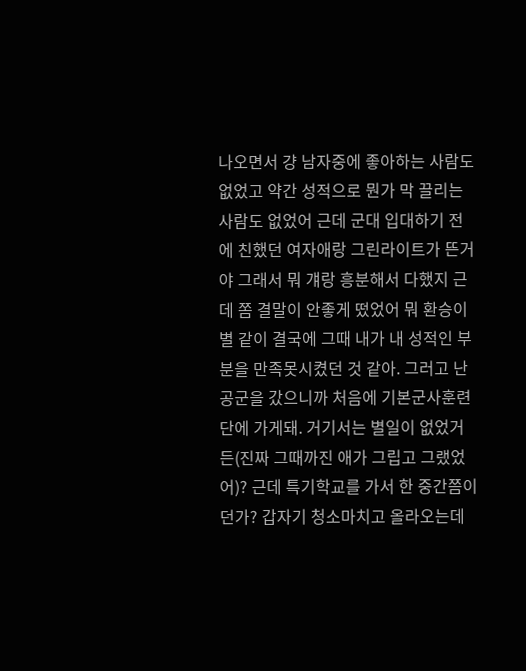나오면서 걍 남자중에 좋아하는 사람도 없었고 약간 성적으로 뭔가 막 끌리는 사람도 없었어 근데 군대 입대하기 전에 친했던 여자애랑 그린라이트가 뜬거야 그래서 뭐 걔랑 흥분해서 다했지 근데 쫌 결말이 안좋게 떴었어 뭐 환승이별 같이 결국에 그때 내가 내 성적인 부분을 만족못시켰던 것 같아. 그러고 난 공군을 갔으니까 처음에 기본군사훈련단에 가게돼. 거기서는 별일이 없었거든(진짜 그때까진 애가 그립고 그랬었어)? 근데 특기학교를 가서 한 중간쯤이던가? 갑자기 청소마치고 올라오는데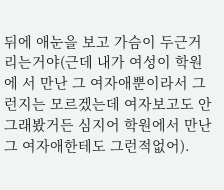뒤에 애눈을 보고 가슴이 두근거리는거야(근데 내가 여성이 학원에 서 만난 그 여자애뿐이라서 그런지는 모르겠는데 여자보고도 안그래봤거든 심지어 학원에서 만난 그 여자애한테도 그런적없어).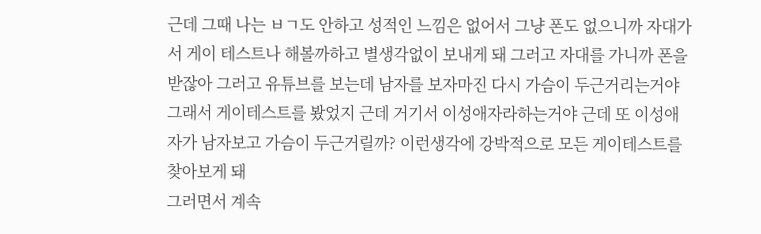근데 그때 나는 ㅂㄱ도 안하고 성적인 느낌은 없어서 그냥 폰도 없으니까 자대가서 게이 테스트나 해볼까하고 별생각없이 보내게 돼 그러고 자대를 가니까 폰을 받잖아 그러고 유튜브를 보는데 남자를 보자마진 다시 가슴이 두근거리는거야 그래서 게이테스트를 봤었지 근데 거기서 이성애자라하는거야 근데 또 이성애자가 남자보고 가슴이 두근거릴까? 이런생각에 강박적으로 모든 게이테스트를 찾아보게 돼
그러면서 계속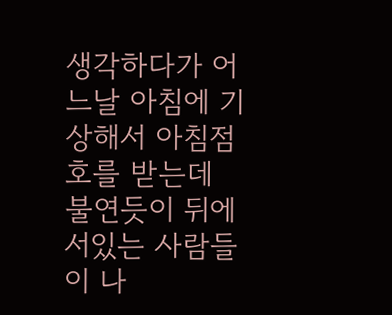생각하다가 어느날 아침에 기상해서 아침점호를 받는데 불연듯이 뒤에 서있는 사람들이 나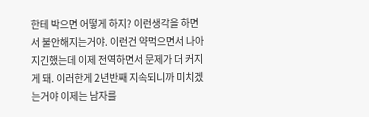한테 박으면 어떻게 하지? 이런생각을 하면서 불안해지는거야. 이런건 약먹으면서 나아지긴했는데 이제 전역하면서 문제가 더 커지게 돼. 이러한게 2년반째 지속되니까 미치겠는거야 이제는 남자를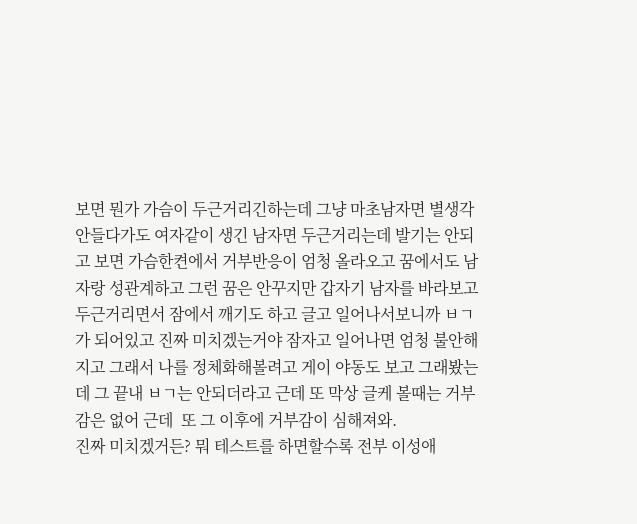보면 뭔가 가슴이 두근거리긴하는데 그냥 마초남자면 별생각안들다가도 여자같이 생긴 남자면 두근거리는데 발기는 안되고 보면 가슴한켠에서 거부반응이 엄청 올라오고 꿈에서도 남자랑 성관계하고 그런 꿈은 안꾸지만 갑자기 남자를 바라보고 두근거리면서 잠에서 깨기도 하고 글고 일어나서보니까 ㅂㄱ가 되어있고 진짜 미치겠는거야 잠자고 일어나면 엄청 불안해지고 그래서 나를 정체화해볼려고 게이 야동도 보고 그래봤는데 그 끝내 ㅂㄱ는 안되더라고 근데 또 막상 글케 볼때는 거부감은 없어 근데  또 그 이후에 거부감이 심해져와.
진짜 미치겠거든? 뭐 테스트를 하면할수록 전부 이성애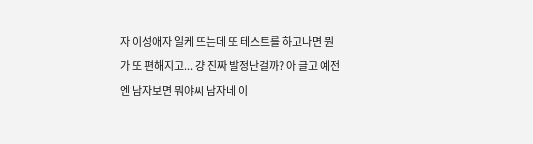자 이성애자 일케 뜨는데 또 테스트를 하고나면 뭔가 또 편해지고... 걍 진짜 발정난걸까? 아 글고 예전엔 남자보면 뭐야씨 남자네 이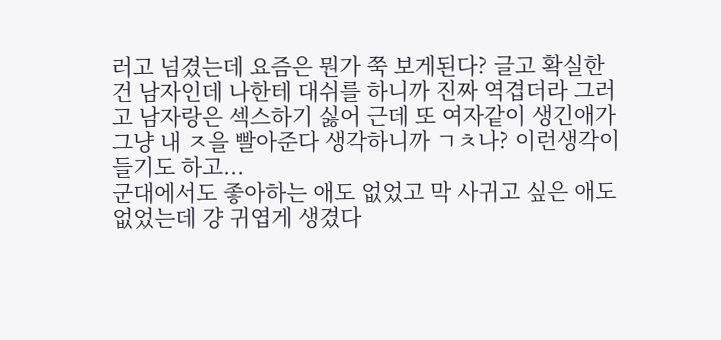러고 넘겼는데 요즘은 뭔가 쭉 보게된다? 글고 확실한건 남자인데 나한테 대쉬를 하니까 진짜 역겹더라 그러고 남자랑은 섹스하기 싫어 근데 또 여자같이 생긴애가 그냥 내 ㅈ을 빨아준다 생각하니까 ㄱㅊ나? 이런생각이 들기도 하고...
군대에서도 좋아하는 애도 없었고 막 사귀고 싶은 애도 없었는데 걍 귀엽게 생겼다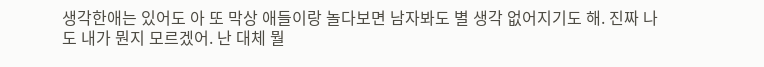생각한애는 있어도 아 또 막상 애들이랑 놀다보면 남자봐도 별 생각 없어지기도 해. 진짜 나도 내가 뭔지 모르겠어. 난 대체 뭘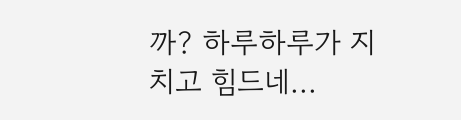까? 하루하루가 지치고 힘드네...